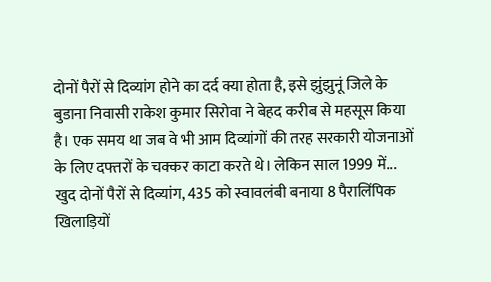दोनों पैरों से दिव्यांग होने का दर्द क्या होता है, इसे झुंझुनूं जिले के बुडाना निवासी राकेश कुमार सिरोवा ने बेहद करीब से महसूस किया है। एक समय था जब वे भी आम दिव्यांगों की तरह सरकारी योजनाओं के लिए दफ्तरों के चक्कर काटा करते थे। लेकिन साल 1999 में...
खुद दोनों पैरों से दिव्यांग, 435 को स्वावलंबी बनाया 8 पैरालिंपिक खिलाड़ियों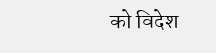को विदेश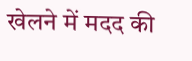खेलने में मदद की